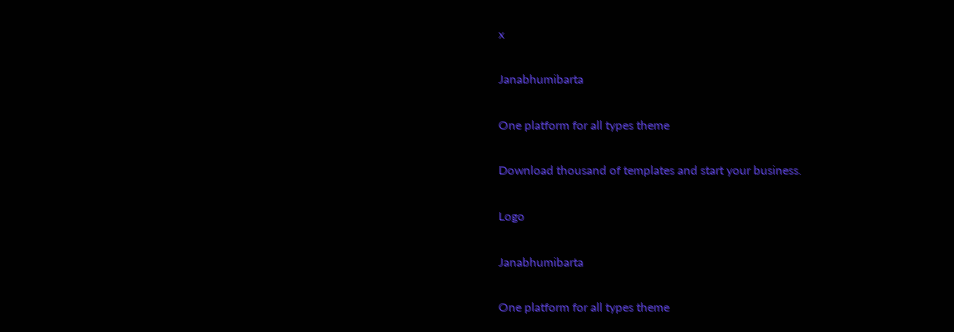x

Janabhumibarta

One platform for all types theme

Download thousand of templates and start your business.

Logo

Janabhumibarta

One platform for all types theme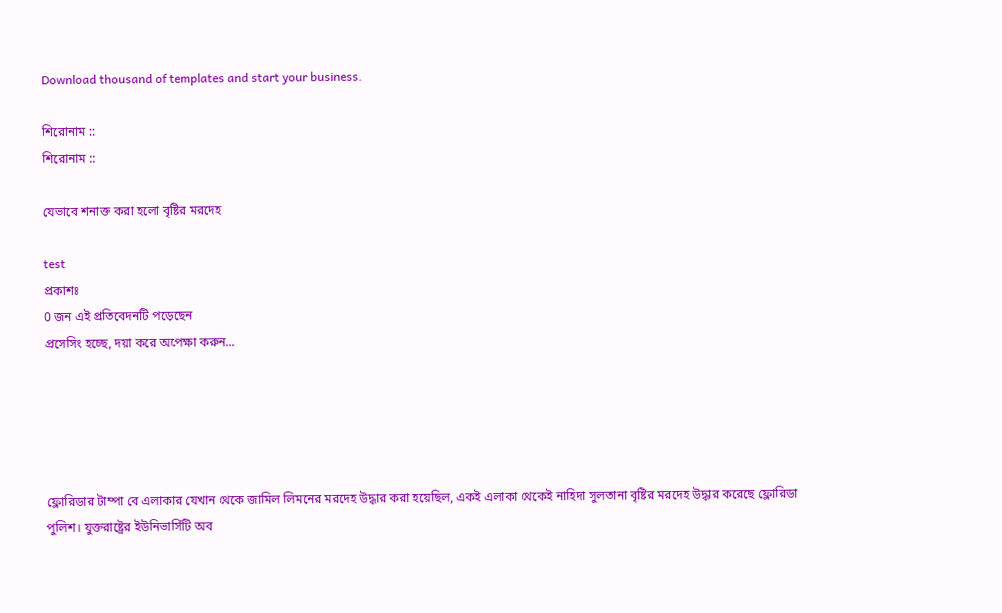Download thousand of templates and start your business.

শিরোনাম ::
শিরোনাম ::

যেভাবে শনাক্ত করা হলো বৃষ্টির মরদেহ

test
প্রকাশঃ
0 জন এই প্রতিবেদনটি পড়েছেন
প্রসেসিং হচ্ছে, দয়া করে অপেক্ষা করুন...





ফ্লোরিডার টাম্পা বে এলাকার যেখান থেকে জামিল লিমনের মরদেহ উদ্ধার করা হয়েছিল, একই এলাকা থেকেই নাহিদা সুলতানা বৃষ্টির মরদেহ উদ্ধার করেছে ফ্লোরিডা পুলিশ। যুক্তরাষ্ট্রের ইউনিভার্সিটি অব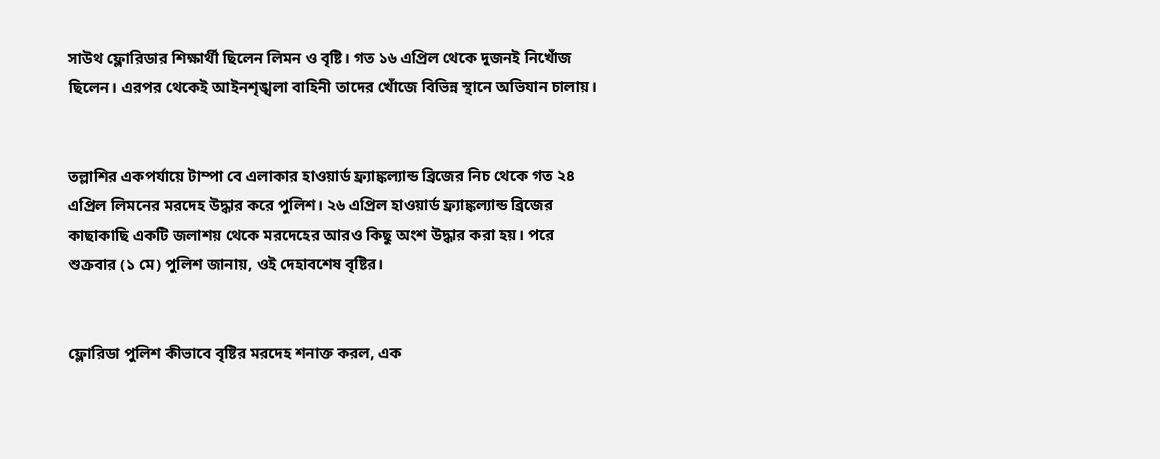সাউথ ফ্লোরিডার শিক্ষার্থী ছিলেন লিমন ও বৃষ্টি। গত ১৬ এপ্রিল থেকে দুজনই নিখোঁজ ছিলেন। এরপর থেকেই আইনশৃঙ্খলা বাহিনী তাদের খোঁজে বিভিন্ন স্থানে অভিযান চালায়।


তল্লাশির একপর্যায়ে টাম্পা বে এলাকার হাওয়ার্ড ফ্র্যাঙ্কল্যান্ড ব্রিজের নিচ থেকে গত ২৪ এপ্রিল লিমনের মরদেহ উদ্ধার করে পুলিশ। ২৬ এপ্রিল হাওয়ার্ড ফ্র্যাঙ্কল্যান্ড ব্রিজের কাছাকাছি একটি জলাশয় থেকে মরদেহের আরও কিছু অংশ উদ্ধার করা হয়। পরে শুক্রবার (১ মে) পুলিশ জানায়, ওই দেহাবশেষ বৃষ্টির।


ফ্লোরিডা পুলিশ কীভাবে বৃষ্টির মরদেহ শনাক্ত করল, এক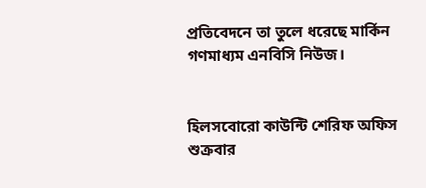প্রতিবেদনে তা তুলে ধরেছে মার্কিন গণমাধ্যম এনবিসি নিউজ।


হিলসবোরো কাউন্টি শেরিফ অফিস শুক্রবার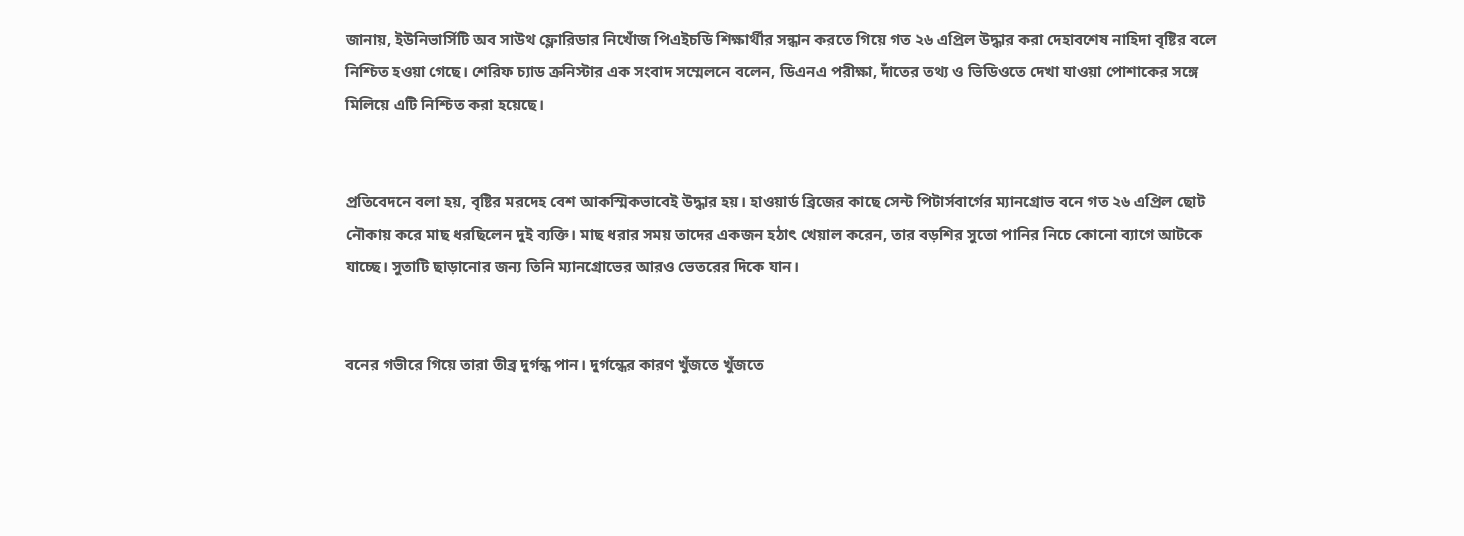জানায়, ইউনিভার্সিটি অব সাউথ ফ্লোরিডার নিখোঁজ পিএইচডি শিক্ষার্থীর সন্ধান করতে গিয়ে গত ২৬ এপ্রিল উদ্ধার করা দেহাবশেষ নাহিদা বৃষ্টির বলে নিশ্চিত হওয়া গেছে। শেরিফ চ্যাড ক্রনিস্টার এক সংবাদ সম্মেলনে বলেন, ডিএনএ পরীক্ষা, দাঁতের তথ্য ও ভিডিওতে দেখা যাওয়া পোশাকের সঙ্গে মিলিয়ে এটি নিশ্চিত করা হয়েছে।


প্রতিবেদনে বলা হয়, বৃষ্টির মরদেহ বেশ আকস্মিকভাবেই উদ্ধার হয়। হাওয়ার্ড ব্রিজের কাছে সেন্ট পিটার্সবার্গের ম্যানগ্রোভ বনে গত ২৬ এপ্রিল ছোট নৌকায় করে মাছ ধরছিলেন দুই ব্যক্তি। মাছ ধরার সময় তাদের একজন হঠাৎ খেয়াল করেন, তার বড়শির সুতো পানির নিচে কোনো ব্যাগে আটকে যাচ্ছে। সুতাটি ছাড়ানোর জন্য তিনি ম্যানগ্রোভের আরও ভেতরের দিকে যান।


বনের গভীরে গিয়ে তারা তীব্র দুর্গন্ধ পান। দুর্গন্ধের কারণ খুঁজতে খুঁজতে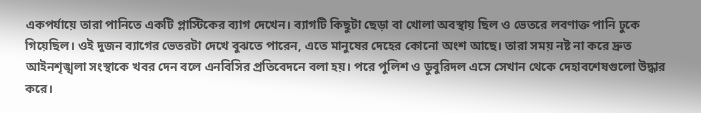একপর্যায়ে তারা পানিতে একটি প্লাস্টিকের ব্যাগ দেখেন। ব্যাগটি কিছুটা ছেড়া বা খোলা অবস্থায় ছিল ও ভেতরে লবণাক্ত পানি ঢুকে গিয়েছিল। ওই দুজন ব্যাগের ভেতরটা দেখে বুঝতে পারেন, এতে মানুষের দেহের কোনো অংশ আছে। তারা সময় নষ্ট না করে দ্রুত আইনশৃঙ্খলা সংস্থাকে খবর দেন বলে এনবিসির প্রতিবেদনে বলা হয়। পরে পুলিশ ও ডুবুরিদল এসে সেখান থেকে দেহাবশেষগুলো উদ্ধার করে।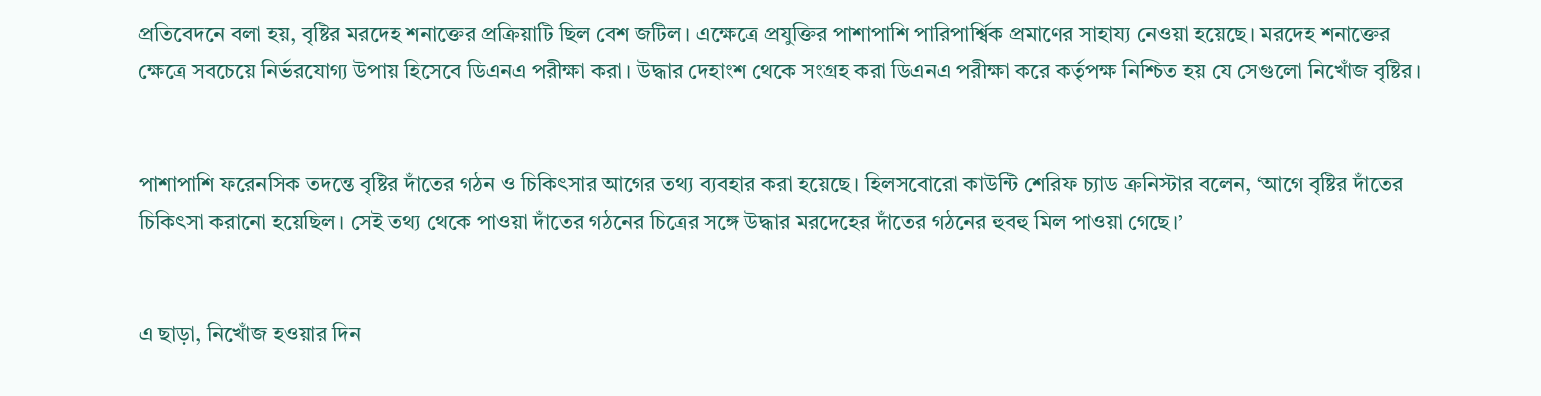প্রতিবেদনে বলা হয়, বৃষ্টির মরদেহ শনাক্তের প্রক্রিয়াটি ছিল বেশ জটিল। এক্ষেত্রে প্রযুক্তির পাশাপাশি পারিপার্শ্বিক প্রমাণের সাহায্য নেওয়া হয়েছে। মরদেহ শনাক্তের ক্ষেত্রে সবচেয়ে নির্ভরযোগ্য উপায় হিসেবে ডিএনএ পরীক্ষা করা। উদ্ধার দেহাংশ থেকে সংগ্রহ করা ডিএনএ পরীক্ষা করে কর্তৃপক্ষ নিশ্চিত হয় যে সেগুলো নিখোঁজ বৃষ্টির।


পাশাপাশি ফরেনসিক তদন্তে বৃষ্টির দাঁতের গঠন ও চিকিৎসার আগের তথ্য ব্যবহার করা হয়েছে। হিলসবোরো কাউন্টি শেরিফ চ্যাড ক্রনিস্টার বলেন, ‘আগে বৃষ্টির দাঁতের চিকিৎসা করানো হয়েছিল। সেই তথ্য থেকে পাওয়া দাঁতের গঠনের চিত্রের সঙ্গে উদ্ধার মরদেহের দাঁতের গঠনের হুবহু মিল পাওয়া গেছে।’


এ ছাড়া, নিখোঁজ হওয়ার দিন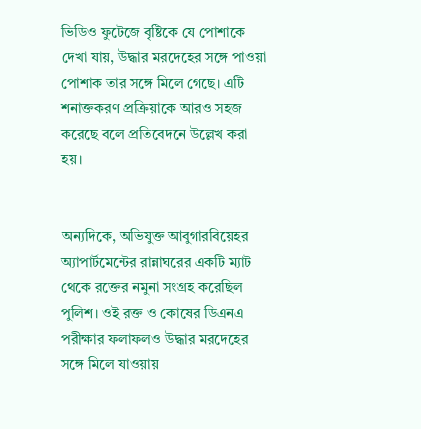ভিডিও ফুটেজে বৃষ্টিকে যে পোশাকে দেখা যায়, উদ্ধার মরদেহের সঙ্গে পাওয়া পোশাক তার সঙ্গে মিলে গেছে। এটি শনাক্তকরণ প্রক্রিয়াকে আরও সহজ করেছে বলে প্রতিবেদনে উল্লেখ করা হয়।


অন্যদিকে, অভিযুক্ত আবুগারবিয়েহর অ্যাপার্টমেন্টের রান্নাঘরের একটি ম্যাট থেকে রক্তের নমুনা সংগ্রহ করেছিল পুলিশ। ওই রক্ত ও কোষের ডিএনএ পরীক্ষার ফলাফলও উদ্ধার মরদেহের সঙ্গে মিলে যাওয়ায়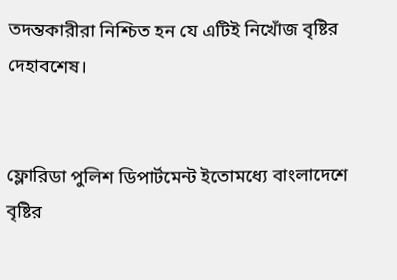তদন্তকারীরা নিশ্চিত হন যে এটিই নিখোঁজ বৃষ্টির দেহাবশেষ।


ফ্লোরিডা পুলিশ ডিপার্টমেন্ট ইতোমধ্যে বাংলাদেশে বৃষ্টির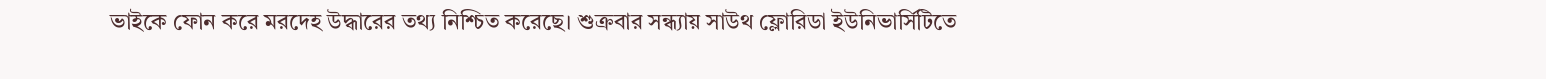ভাইকে ফোন করে মরদেহ উদ্ধারের তথ্য নিশ্চিত করেছে। শুক্রবার সন্ধ্যায় সাউথ ফ্লোরিডা ইউনিভার্সিটিতে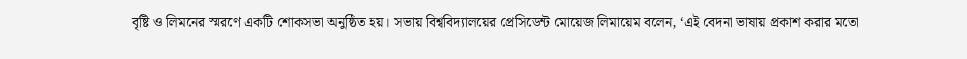বৃষ্টি ও লিমনের স্মরণে একটি শোকসভা অনুষ্ঠিত হয়। সভায় বিশ্ববিদ্যালয়ের প্রেসিডেন্ট মোয়েজ লিমায়েম বলেন, ‘এই বেদনা ভাষায় প্রকাশ করার মতো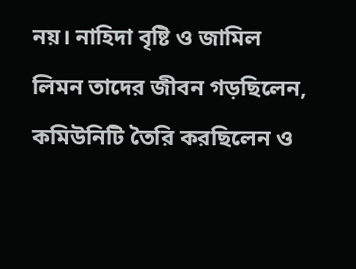নয়। নাহিদা বৃষ্টি ও জামিল লিমন তাদের জীবন গড়ছিলেন, কমিউনিটি তৈরি করছিলেন ও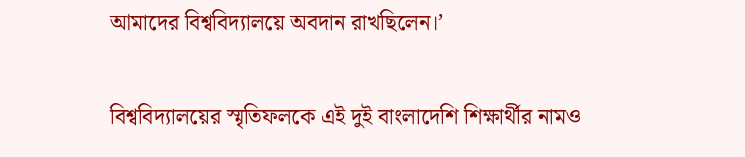আমাদের বিশ্ববিদ্যালয়ে অবদান রাখছিলেন।’


বিশ্ববিদ্যালয়ের স্মৃতিফলকে এই দুই বাংলাদেশি শিক্ষার্থীর নামও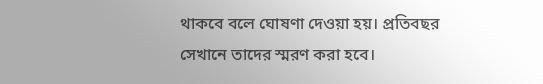থাকবে বলে ঘোষণা দেওয়া হয়। প্রতিবছর সেখানে তাদের স্মরণ করা হবে।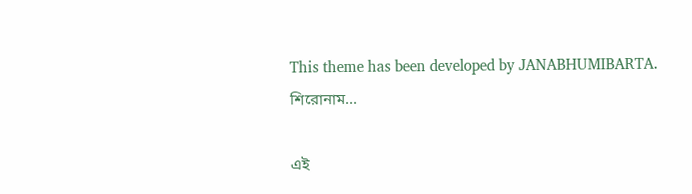This theme has been developed by JANABHUMIBARTA.
শিরোনাম...

এই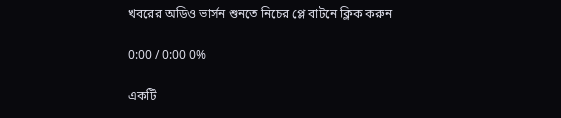খবরের অডিও ভার্সন শুনতে নিচের প্লে বাটনে ক্লিক করুন

0:00 / 0:00 0%

একটি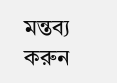মন্তব্য করুন